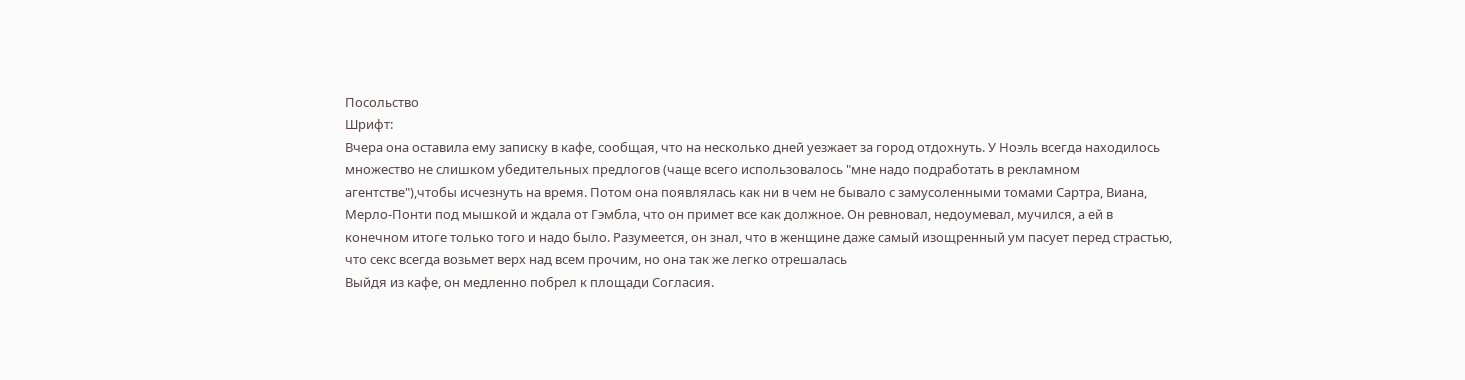Посольство
Шрифт:
Вчера она оставила ему записку в кафе, сообщая, что на несколько дней уезжает за город отдохнуть. У Ноэль всегда находилось множество не слишком убедительных предлогов (чаще всего использовалось "мне надо подработать в рекламном агентстве"),чтобы исчезнуть на время. Потом она появлялась как ни в чем не бывало с замусоленными томами Сартра, Виана, Мерло-Понти под мышкой и ждала от Гэмбла, что он примет все как должное. Он ревновал, недоумевал, мучился, а ей в конечном итоге только того и надо было. Разумеется, он знал, что в женщине даже самый изощренный ум пасует перед страстью, что секс всегда возьмет верх над всем прочим, но она так же легко отрешалась
Выйдя из кафе, он медленно побрел к площади Согласия.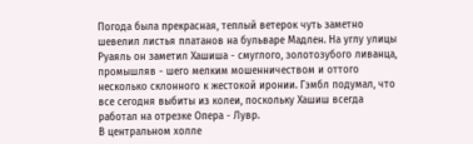Погода была прекрасная, теплый ветерок чуть заметно шевелил листья платанов на бульваре Мадлен. На углу улицы Руаяль он заметил Хашиша - смуглого, золотозубого ливанца, промышляв - шего мелким мошенничеством и оттого несколько склонного к жестокой иронии. Гэмбл подумал, что все сегодня выбиты из колеи, поскольку Хашиш всегда работал на отрезке Опера - Лувр.
В центральном холле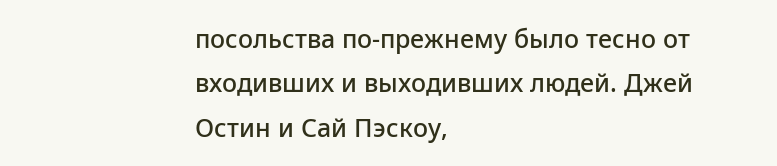посольства по-прежнему было тесно от входивших и выходивших людей. Джей Остин и Сай Пэскоу,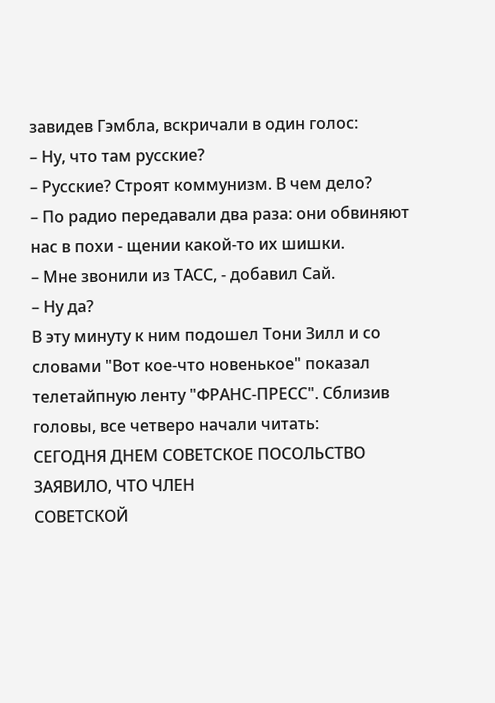завидев Гэмбла, вскричали в один голос:
– Ну, что там русские?
– Русские? Строят коммунизм. В чем дело?
– По радио передавали два раза: они обвиняют нас в похи - щении какой-то их шишки.
– Мне звонили из ТАСС, - добавил Сай.
– Ну да?
В эту минуту к ним подошел Тони Зилл и со словами "Вот кое-что новенькое" показал телетайпную ленту "ФРАНС-ПРЕСС". Сблизив головы, все четверо начали читать:
СЕГОДНЯ ДНЕМ СОВЕТСКОЕ ПОСОЛЬСТВО ЗАЯВИЛО, ЧТО ЧЛЕН
СОВЕТСКОЙ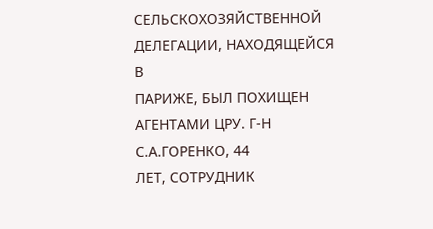СЕЛЬСКОХОЗЯЙСТВЕННОЙ ДЕЛЕГАЦИИ, НАХОДЯЩЕЙСЯ В
ПАРИЖЕ, БЫЛ ПОХИЩЕН АГЕНТАМИ ЦРУ. Г-Н С.А.ГОРЕНКО, 44
ЛЕТ, СОТРУДНИК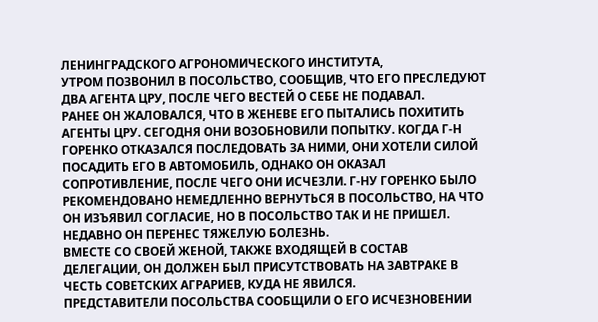ЛЕНИНГРАДСКОГО АГРОНОМИЧЕСКОГО ИНСТИТУТА,
УТРОМ ПОЗВОНИЛ В ПОСОЛЬСТВО, СООБЩИВ, ЧТО ЕГО ПРЕСЛЕДУЮТ
ДВА АГЕНТА ЦРУ, ПОСЛЕ ЧЕГО ВЕСТЕЙ О СЕБЕ НЕ ПОДАВАЛ.
РАНЕЕ ОН ЖАЛОВАЛСЯ, ЧТО В ЖЕНЕВЕ ЕГО ПЫТАЛИСЬ ПОХИТИТЬ
АГЕНТЫ ЦРУ. СЕГОДНЯ ОНИ ВОЗОБНОВИЛИ ПОПЫТКУ. КОГДА Г-Н
ГОРЕНКО ОТКАЗАЛСЯ ПОСЛЕДОВАТЬ ЗА НИМИ, ОНИ ХОТЕЛИ СИЛОЙ
ПОСАДИТЬ ЕГО В АВТОМОБИЛЬ, ОДНАКО ОН ОКАЗАЛ
СОПРОТИВЛЕНИЕ, ПОСЛЕ ЧЕГО ОНИ ИСЧЕЗЛИ. Г-НУ ГОРЕНКО БЫЛО
РЕКОМЕНДОВАНО НЕМЕДЛЕННО ВЕРНУТЬСЯ В ПОСОЛЬСТВО, НА ЧТО
ОН ИЗЪЯВИЛ СОГЛАСИЕ, НО В ПОСОЛЬСТВО ТАК И НЕ ПРИШЕЛ.
НЕДАВНО ОН ПЕРЕНЕС ТЯЖЕЛУЮ БОЛЕЗНЬ.
ВМЕСТЕ СО СВОЕЙ ЖЕНОЙ, ТАКЖЕ ВХОДЯЩЕЙ В СОСТАВ
ДЕЛЕГАЦИИ, ОН ДОЛЖЕН БЫЛ ПРИСУТСТВОВАТЬ НА ЗАВТРАКЕ В
ЧЕСТЬ СОВЕТСКИХ АГРАРИЕВ, КУДА НЕ ЯВИЛСЯ.
ПРЕДСТАВИТЕЛИ ПОСОЛЬСТВА СООБЩИЛИ О ЕГО ИСЧЕЗНОВЕНИИ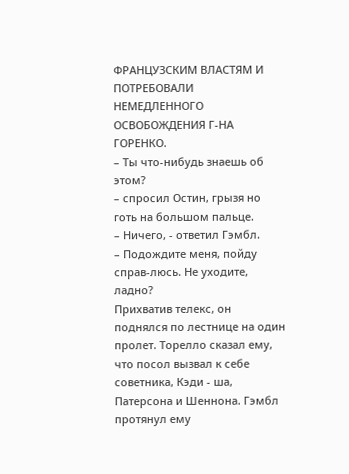ФРАНЦУЗСКИМ ВЛАСТЯМ И ПОТРЕБОВАЛИ НЕМЕДЛЕННОГО
ОСВОБОЖДЕНИЯ Г-НА ГОРЕНКО.
– Ты что-нибудь знаешь об этом?
– спросил Остин, грызя но готь на большом пальце.
– Ничего, - ответил Гэмбл.
– Подождите меня, пойду справ-люсь. Не уходите, ладно?
Прихватив телекс, он поднялся по лестнице на один пролет. Торелло сказал ему, что посол вызвал к себе советника, Кэди - ша, Патерсона и Шеннона. Гэмбл протянул ему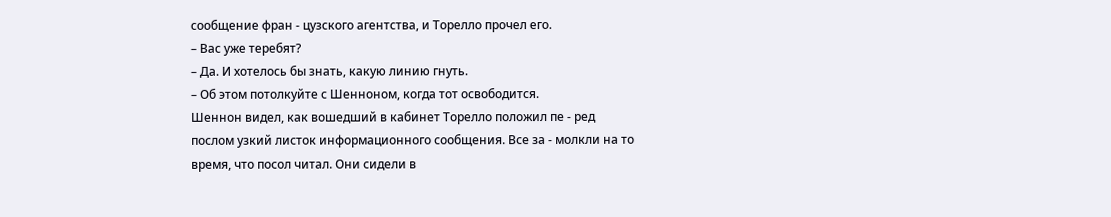сообщение фран - цузского агентства, и Торелло прочел его.
– Вас уже теребят?
– Да. И хотелось бы знать, какую линию гнуть.
– Об этом потолкуйте с Шенноном, когда тот освободится.
Шеннон видел, как вошедший в кабинет Торелло положил пе - ред послом узкий листок информационного сообщения. Все за - молкли на то время, что посол читал. Они сидели в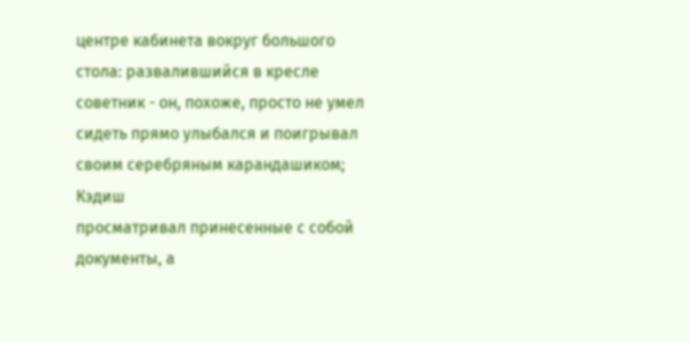центре кабинета вокруг большого стола: развалившийся в кресле советник - он, похоже, просто не умел сидеть прямо улыбался и поигрывал своим серебряным карандашиком; Кэдиш
просматривал принесенные с собой документы, а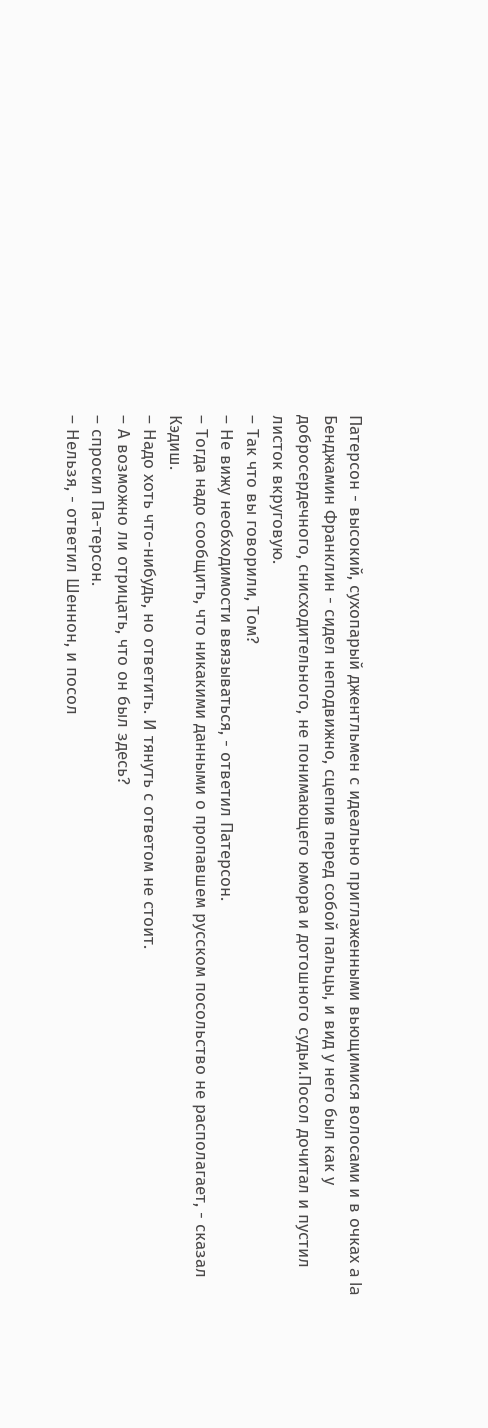Патерсон - высокий, сухопарый джентльмен с идеально приглаженными вьющимися волосами и в очках a la Бенджамин Франклин - сидел неподвижно, сцепив перед собой пальцы, и вид у него был как у добросердечного, снисходительного, не понимающего юмора и дотошного судьи.Посол дочитал и пустил листок вкруговую.
– Так что вы говорили, Том?
– Не вижу необходимости ввязываться, - ответил Патерсон.
– Тогда надо сообщить, что никакими данными о пропавшем русском посольство не располагает, - сказал Кэдиш.
– Надо хоть что-нибудь, но ответить. И тянуть с ответом не стоит.
– А возможно ли отрицать, что он был здесь?
– спросил Па-терсон.
– Нельзя, - ответил Шеннон, и посол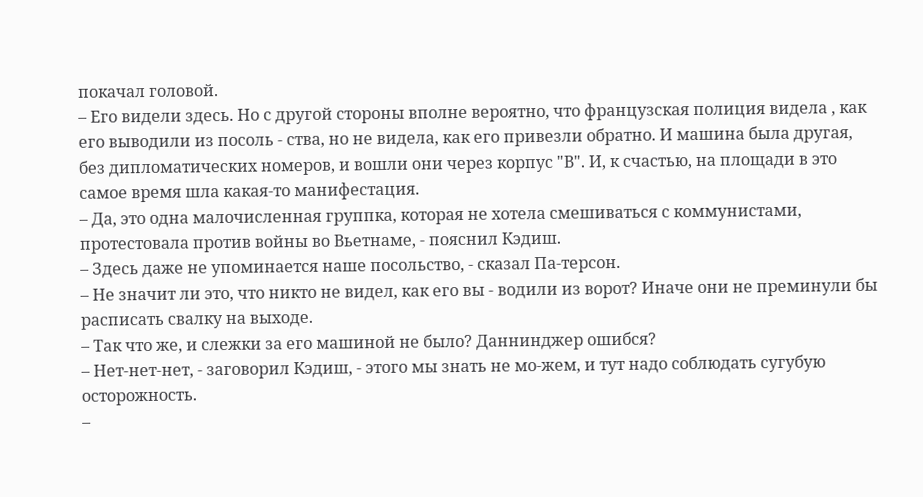покачал головой.
– Его видели здесь. Но с другой стороны вполне вероятно, что французская полиция видела , как его выводили из посоль - ства, но не видела, как его привезли обратно. И машина была другая, без дипломатических номеров, и вошли они через корпус "В". И, к счастью, на площади в это самое время шла какая-то манифестация.
– Да, это одна малочисленная группка, которая не хотела смешиваться с коммунистами, протестовала против войны во Вьетнаме, - пояснил Кэдиш.
– Здесь даже не упоминается наше посольство, - сказал Па-терсон.
– Не значит ли это, что никто не видел, как его вы - водили из ворот? Иначе они не преминули бы расписать свалку на выходе.
– Так что же, и слежки за его машиной не было? Даннинджер ошибся?
– Нет-нет-нет, - заговорил Кэдиш, - этого мы знать не мо-жем, и тут надо соблюдать сугубую осторожность.
–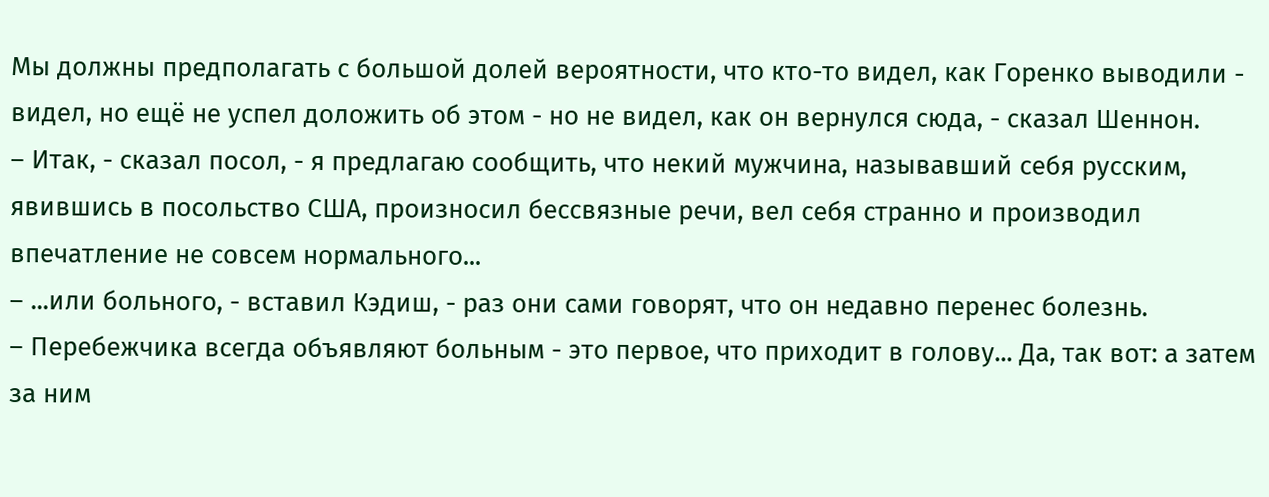Мы должны предполагать с большой долей вероятности, что кто-то видел, как Горенко выводили - видел, но ещё не успел доложить об этом - но не видел, как он вернулся сюда, - сказал Шеннон.
– Итак, - сказал посол, - я предлагаю сообщить, что некий мужчина, называвший себя русским, явившись в посольство США, произносил бессвязные речи, вел себя странно и производил впечатление не совсем нормального...
– ...или больного, - вставил Кэдиш, - раз они сами говорят, что он недавно перенес болезнь.
– Перебежчика всегда объявляют больным - это первое, что приходит в голову... Да, так вот: а затем за ним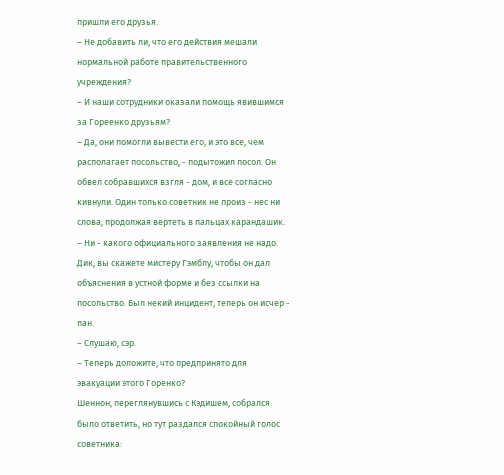пришли его друзья.
– Не добавить ли, что его действия мешали нормальной работе правительственного учреждения?
– И наши сотрудники оказали помощь явившимся за Гореенко друзьям?
– Да, они помогли вывести его, и это все, чем располагает посольство, - подытожил посол. Он обвел собравшихся взгля - дом, и все согласно кивнули. Один только советник не произ - нес ни слова, продолжая вертеть в пальцах карандашик.
– Ни - какого официального заявления не надо. Дик, вы скажете мистеру Гэмблу, чтобы он дал объяснения в устной форме и без ссылки на посольство. Был некий инцидент, теперь он исчер - пан.
– Слушаю, сэр.
– Теперь доложите, что предпринято для эвакуации этого Горенко?
Шеннон, переглянувшись с Кэдишем, собрался было ответить, но тут раздался спокойный голос советника: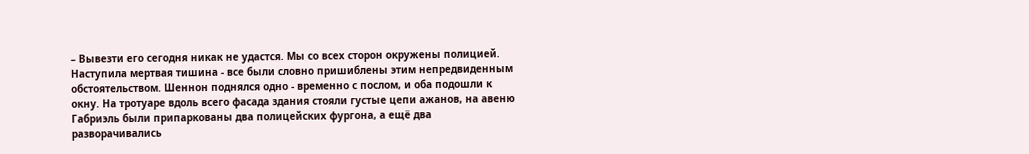– Вывезти его сегодня никак не удастся. Мы со всех сторон окружены полицией.
Наступила мертвая тишина - все были словно пришиблены этим непредвиденным обстоятельством. Шеннон поднялся одно - временно с послом, и оба подошли к окну. На тротуаре вдоль всего фасада здания стояли густые цепи ажанов, на авеню Габриэль были припаркованы два полицейских фургона, а ещё два разворачивались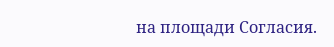на площади Согласия.